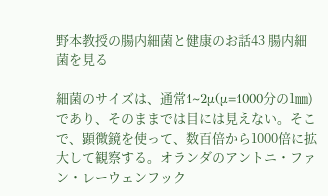野本教授の腸内細菌と健康のお話43 腸内細菌を見る

細菌のサイズは、通常1~2μ(μ=1000分の1㎜)であり、そのままでは目には見えない。そこで、顕微鏡を使って、数百倍から1000倍に拡大して観察する。オランダのアントニ・ファン・レーウェンフック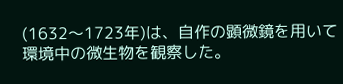(1632〜1723年)は、自作の顕微鏡を用いて環境中の微生物を観察した。